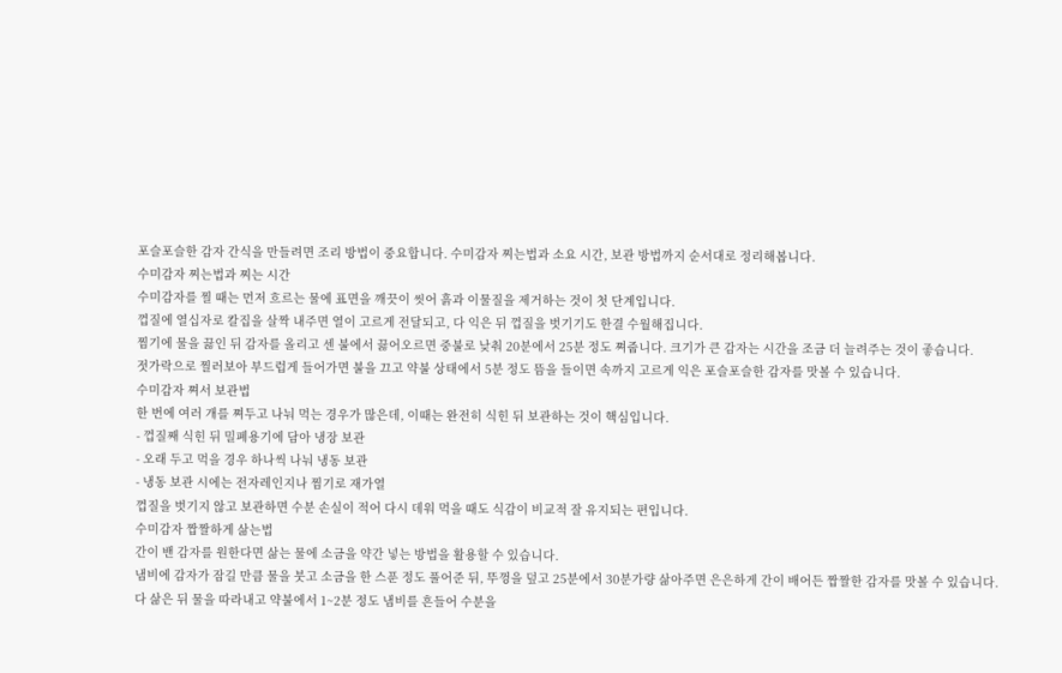포슬포슬한 감자 간식을 만들려면 조리 방법이 중요합니다. 수미감자 찌는법과 소요 시간, 보관 방법까지 순서대로 정리해봅니다.
수미감자 찌는법과 찌는 시간
수미감자를 찔 때는 먼저 흐르는 물에 표면을 깨끗이 씻어 흙과 이물질을 제거하는 것이 첫 단계입니다.
껍질에 열십자로 칼집을 살짝 내주면 열이 고르게 전달되고, 다 익은 뒤 껍질을 벗기기도 한결 수월해집니다.
찜기에 물을 끓인 뒤 감자를 올리고 센 불에서 끓어오르면 중불로 낮춰 20분에서 25분 정도 쪄줍니다. 크기가 큰 감자는 시간을 조금 더 늘려주는 것이 좋습니다.
젓가락으로 찔러보아 부드럽게 들어가면 불을 끄고 약불 상태에서 5분 정도 뜸을 들이면 속까지 고르게 익은 포슬포슬한 감자를 맛볼 수 있습니다.
수미감자 쪄서 보관법
한 번에 여러 개를 쪄두고 나눠 먹는 경우가 많은데, 이때는 완전히 식힌 뒤 보관하는 것이 핵심입니다.
- 껍질째 식힌 뒤 밀폐용기에 담아 냉장 보관
- 오래 두고 먹을 경우 하나씩 나눠 냉동 보관
- 냉동 보관 시에는 전자레인지나 찜기로 재가열
껍질을 벗기지 않고 보관하면 수분 손실이 적어 다시 데워 먹을 때도 식감이 비교적 잘 유지되는 편입니다.
수미감자 짭짤하게 삶는법
간이 밴 감자를 원한다면 삶는 물에 소금을 약간 넣는 방법을 활용할 수 있습니다.
냄비에 감자가 잠길 만큼 물을 붓고 소금을 한 스푼 정도 풀어준 뒤, 뚜껑을 덮고 25분에서 30분가량 삶아주면 은은하게 간이 배어든 짭짤한 감자를 맛볼 수 있습니다.
다 삶은 뒤 물을 따라내고 약불에서 1~2분 정도 냄비를 흔들어 수분을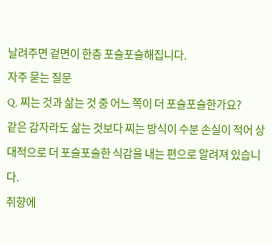날려주면 겉면이 한층 포슬포슬해집니다.
자주 묻는 질문
Q. 찌는 것과 삶는 것 중 어느 쪽이 더 포슬포슬한가요?
같은 감자라도 삶는 것보다 찌는 방식이 수분 손실이 적어 상대적으로 더 포슬포슬한 식감을 내는 편으로 알려져 있습니다.
취향에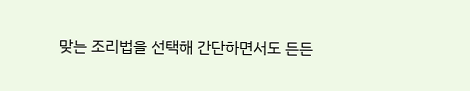맞는 조리법을 선택해 간단하면서도 든든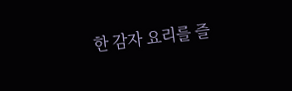한 감자 요리를 즐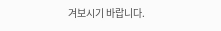겨보시기 바랍니다.